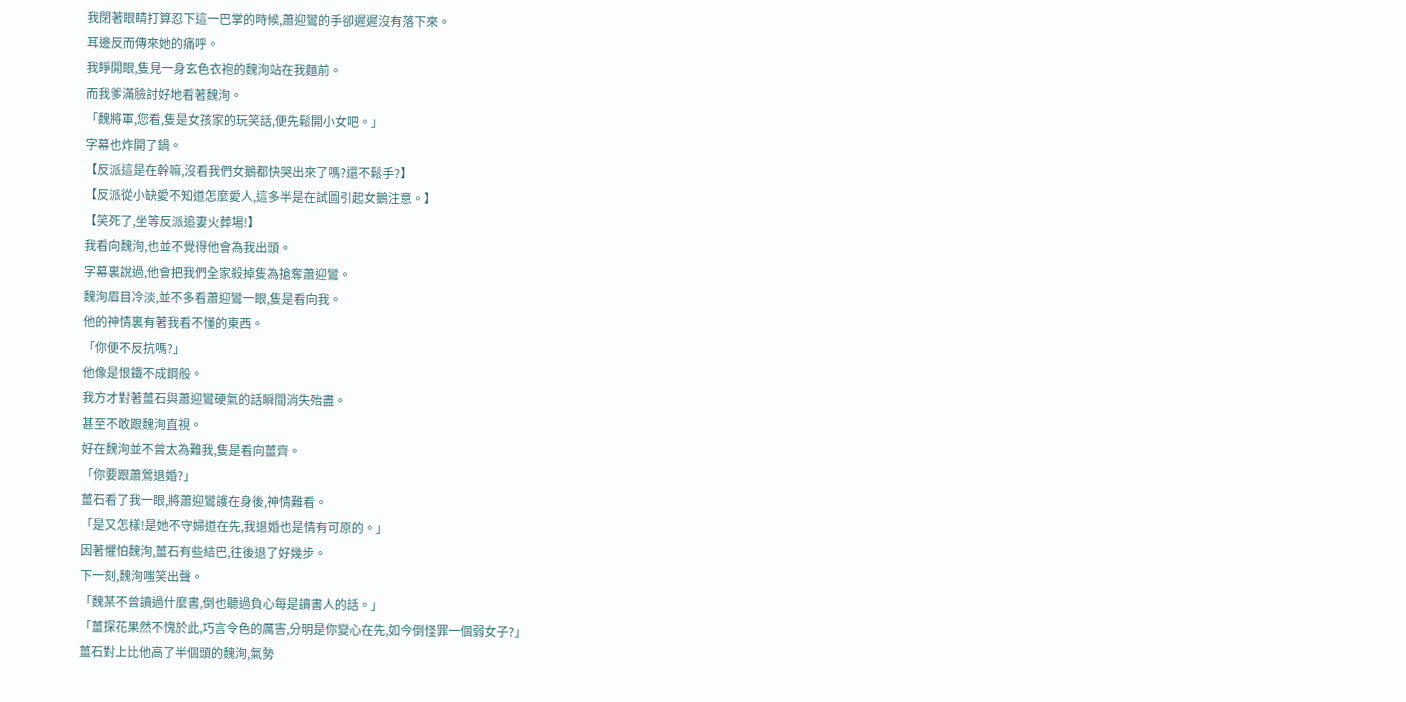我閉著眼睛打算忍下這一巴掌的時候,蕭迎鸞的手卻遲遲沒有落下來。
耳邊反而傳來她的痛呼。
我睜開眼,隻見一身玄色衣袍的魏洵站在我麵前。
而我爹滿臉討好地看著魏洵。
「魏將軍,您看,隻是女孩家的玩笑話,便先鬆開小女吧。」
字幕也炸開了鍋。
【反派這是在幹嘛,沒看我們女鵝都快哭出來了嗎?還不鬆手?】
【反派從小缺愛不知道怎麼愛人,這多半是在試圖引起女鵝注意。】
【笑死了,坐等反派追妻火葬場!】
我看向魏洵,也並不覺得他會為我出頭。
字幕裏說過,他會把我們全家殺掉隻為搶奪蕭迎鸞。
魏洵眉目冷淡,並不多看蕭迎鸞一眼,隻是看向我。
他的神情裏有著我看不懂的東西。
「你便不反抗嗎?」
他像是恨鐵不成鋼般。
我方才對著薑石與蕭迎鸞硬氣的話瞬間消失殆盡。
甚至不敢跟魏洵直視。
好在魏洵並不曾太為難我,隻是看向薑齊。
「你要跟蕭鶯退婚?」
薑石看了我一眼,將蕭迎鸞護在身後,神情難看。
「是又怎樣!是她不守婦道在先,我退婚也是情有可原的。」
因著懼怕魏洵,薑石有些結巴,往後退了好幾步。
下一刻,魏洵嗤笑出聲。
「魏某不曾讀過什麼書,倒也聽過負心每是讀書人的話。」
「薑探花果然不愧於此,巧言令色的厲害,分明是你變心在先,如今倒怪罪一個弱女子?」
薑石對上比他高了半個頭的魏洵,氣勢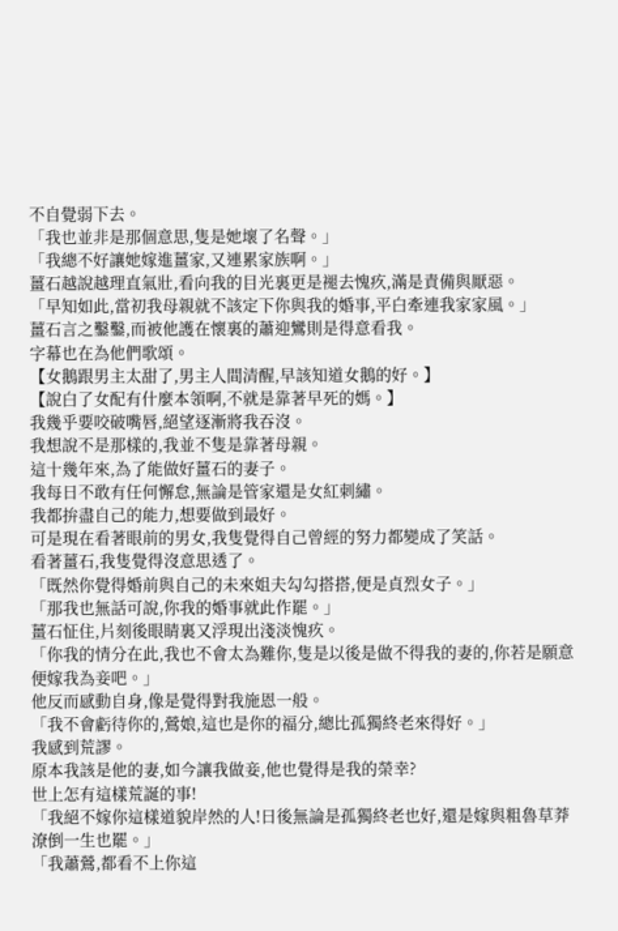不自覺弱下去。
「我也並非是那個意思,隻是她壞了名聲。」
「我總不好讓她嫁進薑家,又連累家族啊。」
薑石越說越理直氣壯,看向我的目光裏更是褪去愧疚,滿是責備與厭惡。
「早知如此,當初我母親就不該定下你與我的婚事,平白牽連我家家風。」
薑石言之鑿鑿,而被他護在懷裏的蕭迎鸞則是得意看我。
字幕也在為他們歌頌。
【女鵝跟男主太甜了,男主人間清醒,早該知道女鵝的好。】
【說白了女配有什麼本領啊,不就是靠著早死的媽。】
我幾乎要咬破嘴唇,絕望逐漸將我吞沒。
我想說不是那樣的,我並不隻是靠著母親。
這十幾年來,為了能做好薑石的妻子。
我每日不敢有任何懈怠,無論是管家還是女紅刺繡。
我都拚盡自己的能力,想要做到最好。
可是現在看著眼前的男女,我隻覺得自己曾經的努力都變成了笑話。
看著薑石,我隻覺得沒意思透了。
「既然你覺得婚前與自己的未來姐夫勾勾搭搭,便是貞烈女子。」
「那我也無話可說,你我的婚事就此作罷。」
薑石怔住,片刻後眼睛裏又浮現出淺淡愧疚。
「你我的情分在此,我也不會太為難你,隻是以後是做不得我的妻的,你若是願意便嫁我為妾吧。」
他反而感動自身,像是覺得對我施恩一般。
「我不會虧待你的,鶯娘,這也是你的福分,總比孤獨終老來得好。」
我感到荒謬。
原本我該是他的妻,如今讓我做妾,他也覺得是我的榮幸?
世上怎有這樣荒誕的事!
「我絕不嫁你這樣道貌岸然的人!日後無論是孤獨終老也好,還是嫁與粗魯草莽潦倒一生也罷。」
「我蕭鶯,都看不上你這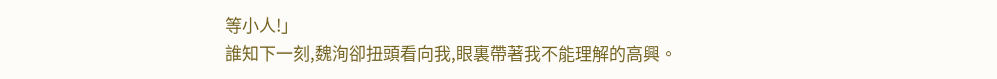等小人!」
誰知下一刻,魏洵卻扭頭看向我,眼裏帶著我不能理解的高興。